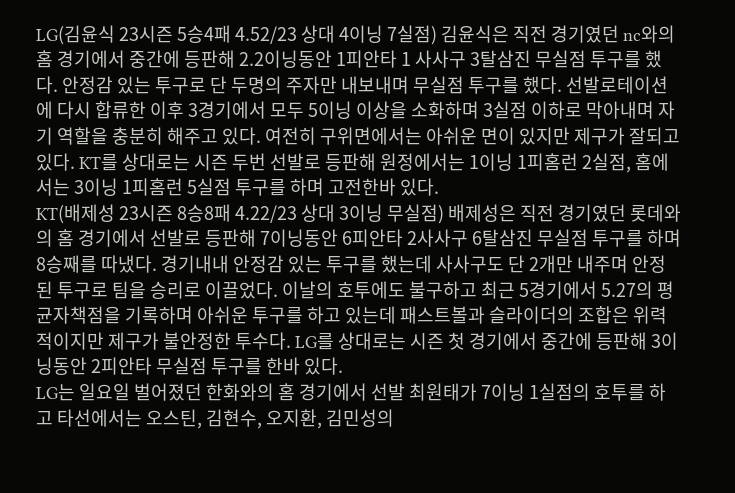LG(김윤식 23시즌 5승4패 4.52/23 상대 4이닝 7실점) 김윤식은 직전 경기였던 nc와의 홈 경기에서 중간에 등판해 2.2이닝동안 1피안타 1 사사구 3탈삼진 무실점 투구를 했다. 안정감 있는 투구로 단 두명의 주자만 내보내며 무실점 투구를 했다. 선발로테이션에 다시 합류한 이후 3경기에서 모두 5이닝 이상을 소화하며 3실점 이하로 막아내며 자기 역할을 충분히 해주고 있다. 여전히 구위면에서는 아쉬운 면이 있지만 제구가 잘되고 있다. KT를 상대로는 시즌 두번 선발로 등판해 원정에서는 1이닝 1피홈런 2실점, 홈에서는 3이닝 1피홈런 5실점 투구를 하며 고전한바 있다.
KT(배제성 23시즌 8승8패 4.22/23 상대 3이닝 무실점) 배제성은 직전 경기였던 롯데와의 홈 경기에서 선발로 등판해 7이닝동안 6피안타 2사사구 6탈삼진 무실점 투구를 하며 8승째를 따냈다. 경기내내 안정감 있는 투구를 했는데 사사구도 단 2개만 내주며 안정된 투구로 팀을 승리로 이끌었다. 이날의 호투에도 불구하고 최근 5경기에서 5.27의 평균자책점을 기록하며 아쉬운 투구를 하고 있는데 패스트볼과 슬라이더의 조합은 위력적이지만 제구가 불안정한 투수다. LG를 상대로는 시즌 첫 경기에서 중간에 등판해 3이닝동안 2피안타 무실점 투구를 한바 있다.
LG는 일요일 벌어졌던 한화와의 홈 경기에서 선발 최원태가 7이닝 1실점의 호투를 하고 타선에서는 오스틴, 김현수, 오지환, 김민성의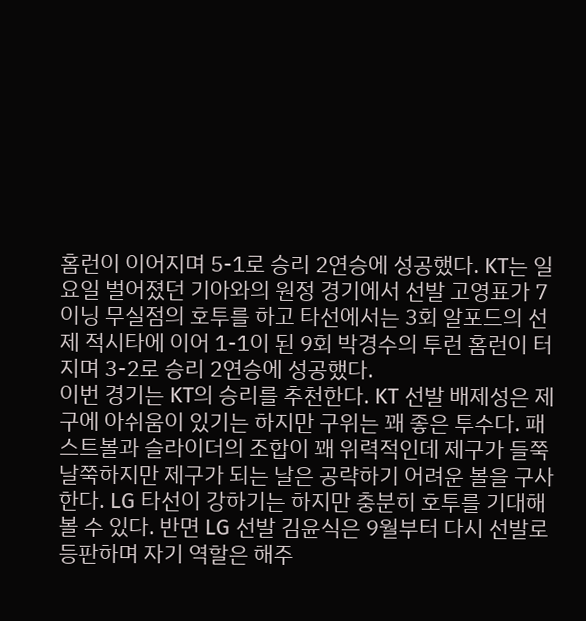홈런이 이어지며 5-1로 승리 2연승에 성공했다. KT는 일요일 벌어졌던 기아와의 원정 경기에서 선발 고영표가 7이닝 무실점의 호투를 하고 타선에서는 3회 알포드의 선제 적시타에 이어 1-1이 된 9회 박경수의 투런 홈런이 터지며 3-2로 승리 2연승에 성공했다.
이번 경기는 KT의 승리를 추천한다. KT 선발 배제성은 제구에 아쉬움이 있기는 하지만 구위는 꽤 좋은 투수다. 패스트볼과 슬라이더의 조합이 꽤 위력적인데 제구가 들쭉날쭉하지만 제구가 되는 날은 공략하기 어려운 볼을 구사한다. LG 타선이 강하기는 하지만 충분히 호투를 기대해 볼 수 있다. 반면 LG 선발 김윤식은 9월부터 다시 선발로 등판하며 자기 역할은 해주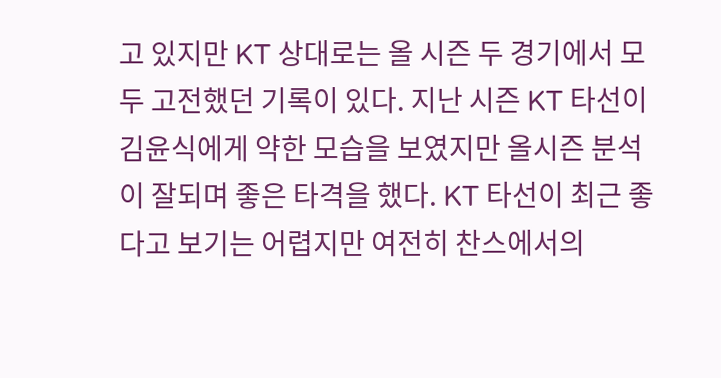고 있지만 KT 상대로는 올 시즌 두 경기에서 모두 고전했던 기록이 있다. 지난 시즌 KT 타선이 김윤식에게 약한 모습을 보였지만 올시즌 분석이 잘되며 좋은 타격을 했다. KT 타선이 최근 좋다고 보기는 어렵지만 여전히 찬스에서의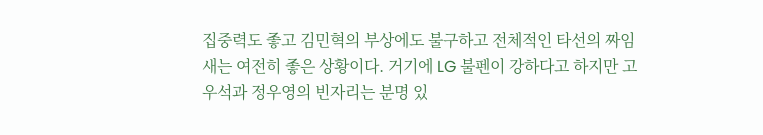집중력도 좋고 김민혁의 부상에도 불구하고 전체적인 타선의 짜임새는 여전히 좋은 상황이다. 거기에 LG 불펜이 강하다고 하지만 고우석과 정우영의 빈자리는 분명 있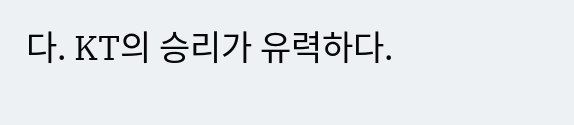다. KT의 승리가 유력하다.